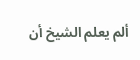ألم يعلم الشيخ أن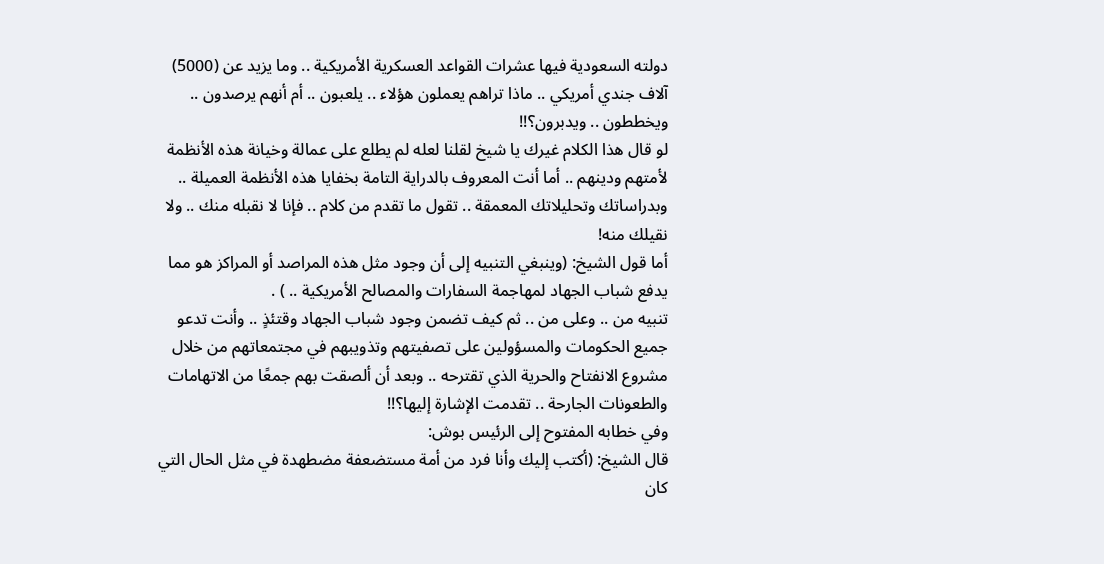دولته السعودية فيها عشرات القواعد العسكرية الأمريكية .. وما يزيد عن (5000) آلاف جندي أمريكي .. ماذا تراهم يعملون هؤلاء .. يلعبون .. أم أنهم يرصدون .. ويخططون .. ويدبرون؟!!
لو قال هذا الكلام غيرك يا شيخ لقلنا لعله لم يطلع على عمالة وخيانة هذه الأنظمة لأمتهم ودينهم .. أما أنت المعروف بالدراية التامة بخفايا هذه الأنظمة العميلة .. وبدراساتك وتحليلاتك المعمقة .. تقول ما تقدم من كلام .. فإنا لا نقبله منك .. ولا نقيلك منه!
أما قول الشيخ: (وينبغي التنبيه إلى أن وجود مثل هذه المراصد أو المراكز هو مما يدفع شباب الجهاد لمهاجمة السفارات والمصالح الأمريكية .. ) .
تنبيه من .. وعلى من .. ثم كيف تضمن وجود شباب الجهاد وقتئذٍ .. وأنت تدعو جميع الحكومات والمسؤولين على تصفيتهم وتذويبهم في مجتمعاتهم من خلال مشروع الانفتاح والحرية الذي تقترحه .. وبعد أن ألصقت بهم جمعًا من الاتهامات والطعونات الجارحة .. تقدمت الإشارة إليها؟!!
وفي خطابه المفتوح إلى الرئيس بوش:
قال الشيخ: (أكتب إليك وأنا فرد من أمة مستضعفة مضطهدة في مثل الحال التي كان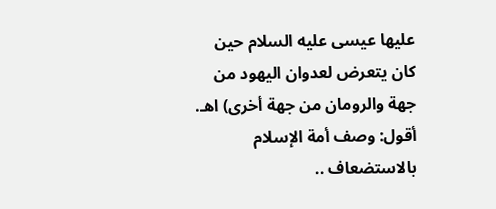عليها عيسى عليه السلام حين كان يتعرض لعدوان اليهود من جهة والرومان من جهة أخرى) اهـ.
أقول: وصف أمة الإسلام بالاستضعاف ..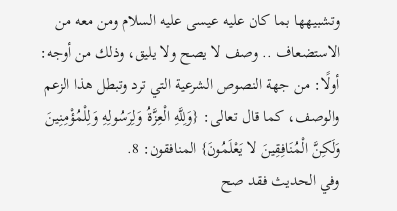وتشبيهها بما كان عليه عيسى عليه السلام ومن معه من الاستضعاف .. وصف لا يصح ولا يليق، وذلك من أوجه:
أولًا: من جهة النصوص الشرعية التي ترد وتبطل هذا الزعم والوصف، كما قال تعالى: {وَلِلَّهِ الْعِزَّةُ وَلِرَسُولِهِ وَلِلْمُؤْمِنِينَ وَلَكِنَّ الْمُنَافِقِينَ لا يَعْلَمُونَ} المنافقون: 8.
وفي الحديث فقد صح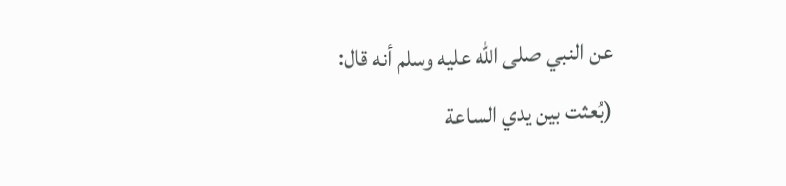عن النبي صلى الله عليه وسلم أنه قال: (بُعثت بين يدي الساعة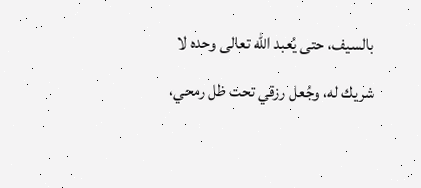بالسيف، حتى يُعبد الله تعالى وحده لا شريك له، وجُعل رزقي تحت ظل رمحي،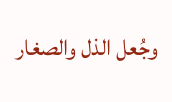وجُعل الذل والصغار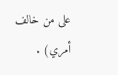على من خالف أمري) .